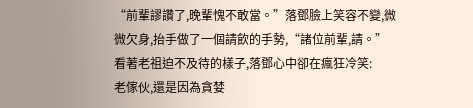“前輩謬讚了,晚輩愧不敢當。”落鄧臉上笑容不變,微微欠身,抬手做了一個請飲的手勢,“諸位前輩,請。”
看著老祖迫不及待的樣子,落鄧心中卻在瘋狂冷笑:
老傢伙,還是因為貪婪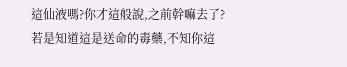這仙液嗎?你才這般說,之前幹嘛去了?
若是知道這是送命的毒藥,不知你這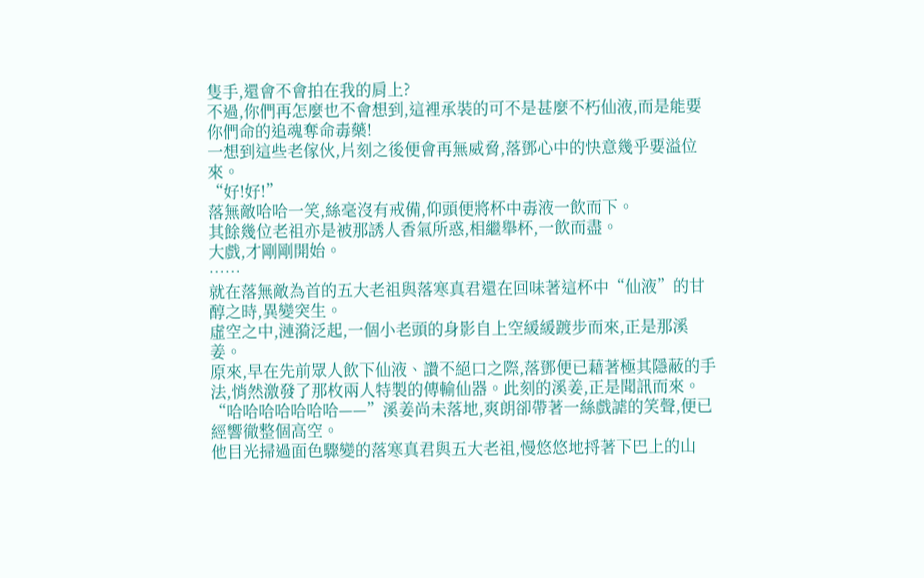隻手,還會不會拍在我的肩上?
不過,你們再怎麼也不會想到,這裡承裝的可不是甚麼不朽仙液,而是能要你們命的追魂奪命毒藥!
一想到這些老傢伙,片刻之後便會再無威脅,落鄧心中的快意幾乎要溢位來。
“好!好!”
落無敵哈哈一笑,絲毫沒有戒備,仰頭便將杯中毒液一飲而下。
其餘幾位老祖亦是被那誘人香氣所惑,相繼舉杯,一飲而盡。
大戲,才剛剛開始。
……
就在落無敵為首的五大老祖與落寒真君還在回味著這杯中“仙液”的甘醇之時,異變突生。
虛空之中,漣漪泛起,一個小老頭的身影自上空緩緩踱步而來,正是那溪姜。
原來,早在先前眾人飲下仙液、讚不絕口之際,落鄧便已藉著極其隱蔽的手法,悄然激發了那枚兩人特製的傳輸仙器。此刻的溪姜,正是聞訊而來。
“哈哈哈哈哈哈哈——”溪姜尚未落地,爽朗卻帶著一絲戲謔的笑聲,便已經響徹整個高空。
他目光掃過面色驟變的落寒真君與五大老祖,慢悠悠地捋著下巴上的山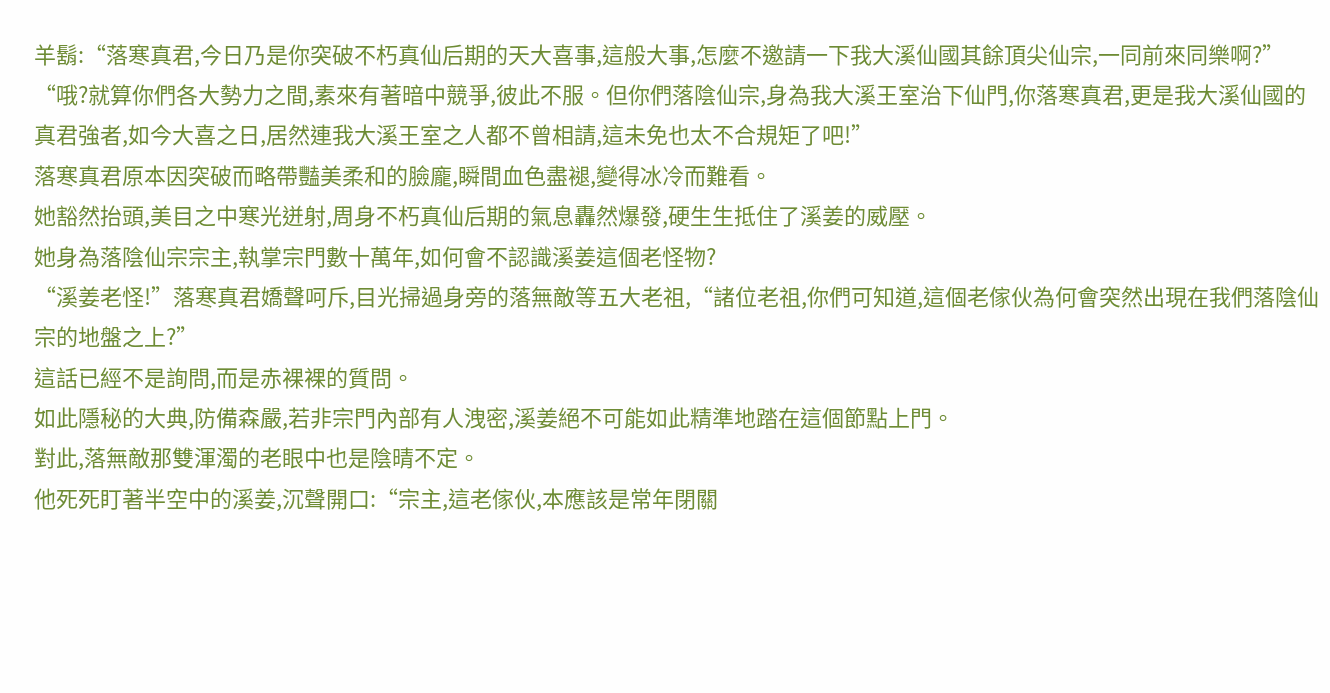羊鬍:“落寒真君,今日乃是你突破不朽真仙后期的天大喜事,這般大事,怎麼不邀請一下我大溪仙國其餘頂尖仙宗,一同前來同樂啊?”
“哦?就算你們各大勢力之間,素來有著暗中競爭,彼此不服。但你們落陰仙宗,身為我大溪王室治下仙門,你落寒真君,更是我大溪仙國的真君強者,如今大喜之日,居然連我大溪王室之人都不曾相請,這未免也太不合規矩了吧!”
落寒真君原本因突破而略帶豔美柔和的臉龐,瞬間血色盡褪,變得冰冷而難看。
她豁然抬頭,美目之中寒光迸射,周身不朽真仙后期的氣息轟然爆發,硬生生抵住了溪姜的威壓。
她身為落陰仙宗宗主,執掌宗門數十萬年,如何會不認識溪姜這個老怪物?
“溪姜老怪!”落寒真君嬌聲呵斥,目光掃過身旁的落無敵等五大老祖,“諸位老祖,你們可知道,這個老傢伙為何會突然出現在我們落陰仙宗的地盤之上?”
這話已經不是詢問,而是赤裸裸的質問。
如此隱秘的大典,防備森嚴,若非宗門內部有人洩密,溪姜絕不可能如此精準地踏在這個節點上門。
對此,落無敵那雙渾濁的老眼中也是陰晴不定。
他死死盯著半空中的溪姜,沉聲開口:“宗主,這老傢伙,本應該是常年閉關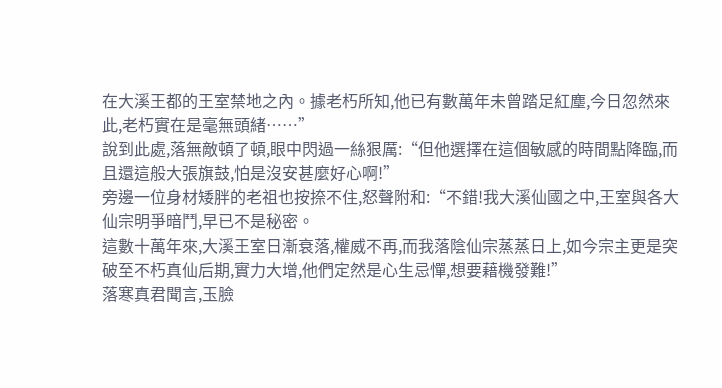在大溪王都的王室禁地之內。據老朽所知,他已有數萬年未曾踏足紅塵,今日忽然來此,老朽實在是毫無頭緒……”
說到此處,落無敵頓了頓,眼中閃過一絲狠厲:“但他選擇在這個敏感的時間點降臨,而且還這般大張旗鼓,怕是沒安甚麼好心啊!”
旁邊一位身材矮胖的老祖也按捺不住,怒聲附和:“不錯!我大溪仙國之中,王室與各大仙宗明爭暗鬥,早已不是秘密。
這數十萬年來,大溪王室日漸衰落,權威不再,而我落陰仙宗蒸蒸日上,如今宗主更是突破至不朽真仙后期,實力大增,他們定然是心生忌憚,想要藉機發難!”
落寒真君聞言,玉臉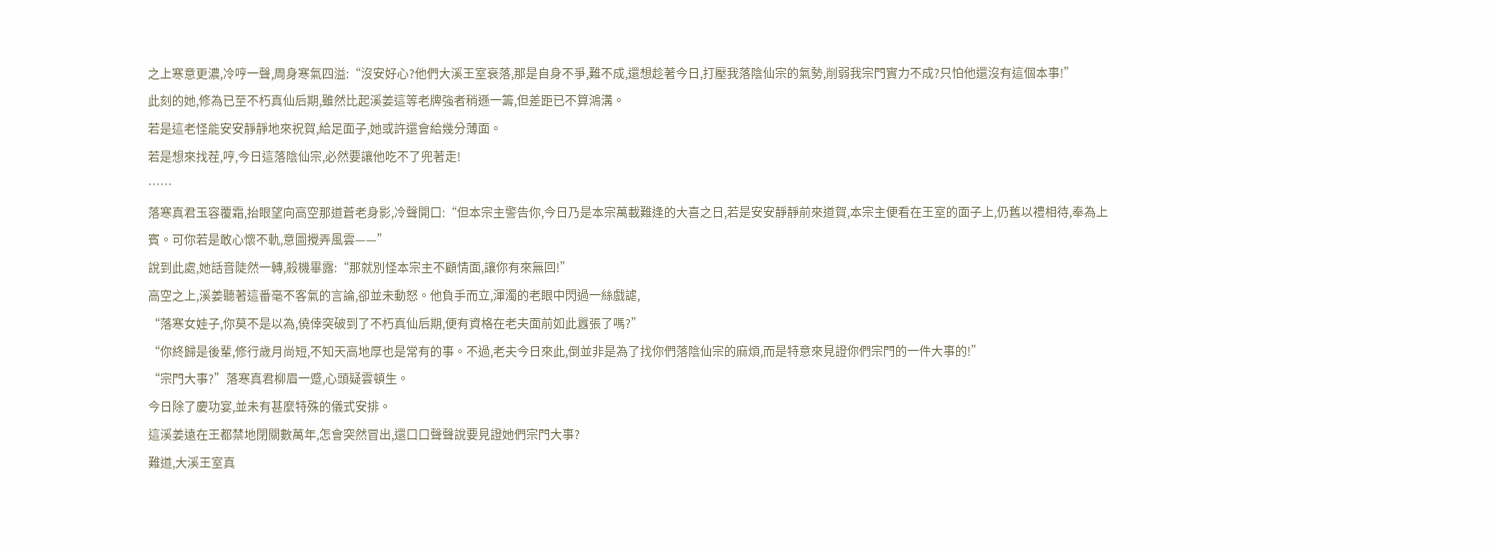之上寒意更濃,冷哼一聲,周身寒氣四溢:“沒安好心?他們大溪王室衰落,那是自身不爭,難不成,還想趁著今日,打壓我落陰仙宗的氣勢,削弱我宗門實力不成?只怕他還沒有這個本事!”
此刻的她,修為已至不朽真仙后期,雖然比起溪姜這等老牌強者稍遜一籌,但差距已不算鴻溝。
若是這老怪能安安靜靜地來祝賀,給足面子,她或許還會給幾分薄面。
若是想來找茬,哼,今日這落陰仙宗,必然要讓他吃不了兜著走!
……
落寒真君玉容覆霜,抬眼望向高空那道蒼老身影,冷聲開口:“但本宗主警告你,今日乃是本宗萬載難逢的大喜之日,若是安安靜靜前來道賀,本宗主便看在王室的面子上,仍舊以禮相待,奉為上賓。可你若是敢心懷不軌,意圖攪弄風雲——”
說到此處,她話音陡然一轉,殺機畢露:“那就別怪本宗主不顧情面,讓你有來無回!”
高空之上,溪姜聽著這番毫不客氣的言論,卻並未動怒。他負手而立,渾濁的老眼中閃過一絲戲謔,
“落寒女娃子,你莫不是以為,僥倖突破到了不朽真仙后期,便有資格在老夫面前如此囂張了嗎?”
“你終歸是後輩,修行歲月尚短,不知天高地厚也是常有的事。不過,老夫今日來此,倒並非是為了找你們落陰仙宗的麻煩,而是特意來見證你們宗門的一件大事的!”
“宗門大事?”落寒真君柳眉一蹙,心頭疑雲頓生。
今日除了慶功宴,並未有甚麼特殊的儀式安排。
這溪姜遠在王都禁地閉關數萬年,怎會突然冒出,還口口聲聲說要見證她們宗門大事?
難道,大溪王室真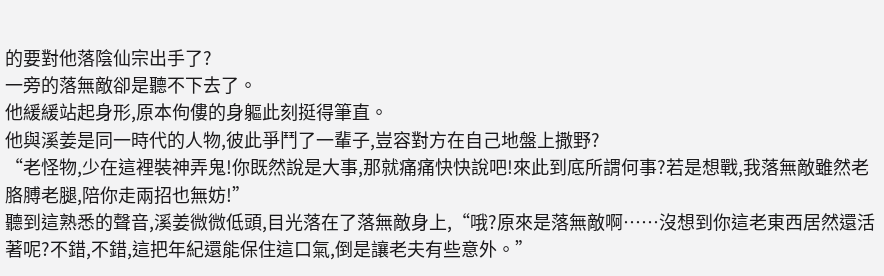的要對他落陰仙宗出手了?
一旁的落無敵卻是聽不下去了。
他緩緩站起身形,原本佝僂的身軀此刻挺得筆直。
他與溪姜是同一時代的人物,彼此爭鬥了一輩子,豈容對方在自己地盤上撒野?
“老怪物,少在這裡裝神弄鬼!你既然說是大事,那就痛痛快快說吧!來此到底所謂何事?若是想戰,我落無敵雖然老胳膊老腿,陪你走兩招也無妨!”
聽到這熟悉的聲音,溪姜微微低頭,目光落在了落無敵身上,“哦?原來是落無敵啊……沒想到你這老東西居然還活著呢?不錯,不錯,這把年紀還能保住這口氣,倒是讓老夫有些意外。”